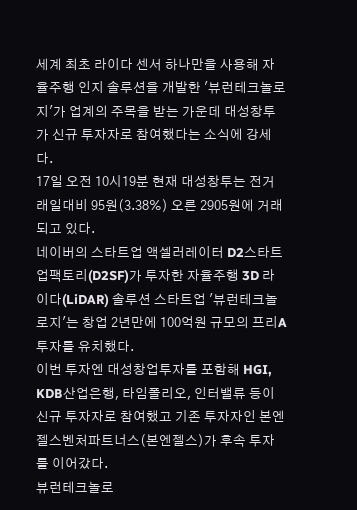세계 최초 라이다 센서 하나만을 사용해 자율주행 인지 솔루션을 개발한 '뷰런테크놀로지'가 업계의 주목을 받는 가운데 대성창투가 신규 투자자로 참여했다는 소식에 강세다.
17일 오전 10시19분 현재 대성창투는 전거래일대비 95원(3.38%) 오른 2905원에 거래되고 있다.
네이버의 스타트업 액셀러레이터 D2스타트업팩토리(D2SF)가 투자한 자율주행 3D 라이다(LiDAR) 솔루션 스타트업 '뷰런테크놀로지'는 창업 2년만에 100억원 규모의 프리A 투자를 유치했다.
이번 투자엔 대성창업투자를 포함해 HGI, KDB산업은행, 타임폴리오, 인터밸류 등이 신규 투자자로 참여했고 기존 투자자인 본엔젤스벤처파트너스(본엔젤스)가 후속 투자를 이어갔다.
뷰런테크놀로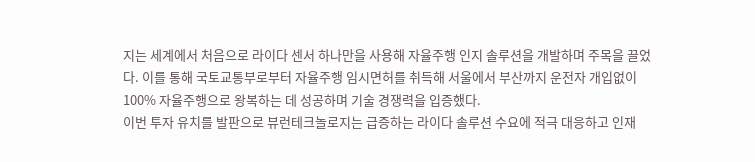지는 세계에서 처음으로 라이다 센서 하나만을 사용해 자율주행 인지 솔루션을 개발하며 주목을 끌었다. 이를 통해 국토교통부로부터 자율주행 임시면허를 취득해 서울에서 부산까지 운전자 개입없이 100% 자율주행으로 왕복하는 데 성공하며 기술 경쟁력을 입증했다.
이번 투자 유치를 발판으로 뷰런테크놀로지는 급증하는 라이다 솔루션 수요에 적극 대응하고 인재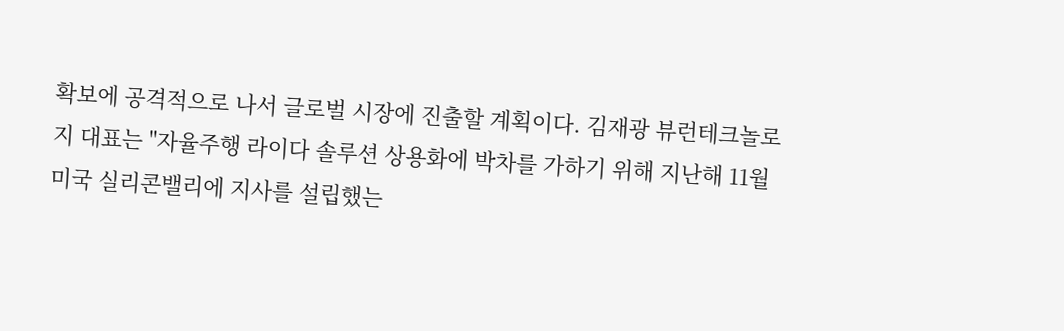확보에 공격적으로 나서 글로벌 시장에 진출할 계획이다. 김재광 뷰런테크놀로지 대표는 "자율주행 라이다 솔루션 상용화에 박차를 가하기 위해 지난해 11월 미국 실리콘밸리에 지사를 설립했는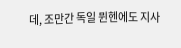데, 조만간 독일 뮌헨에도 지사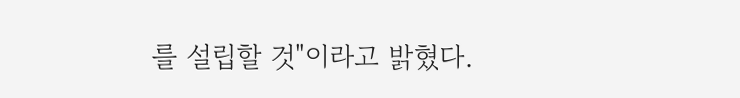를 설립할 것"이라고 밝혔다.